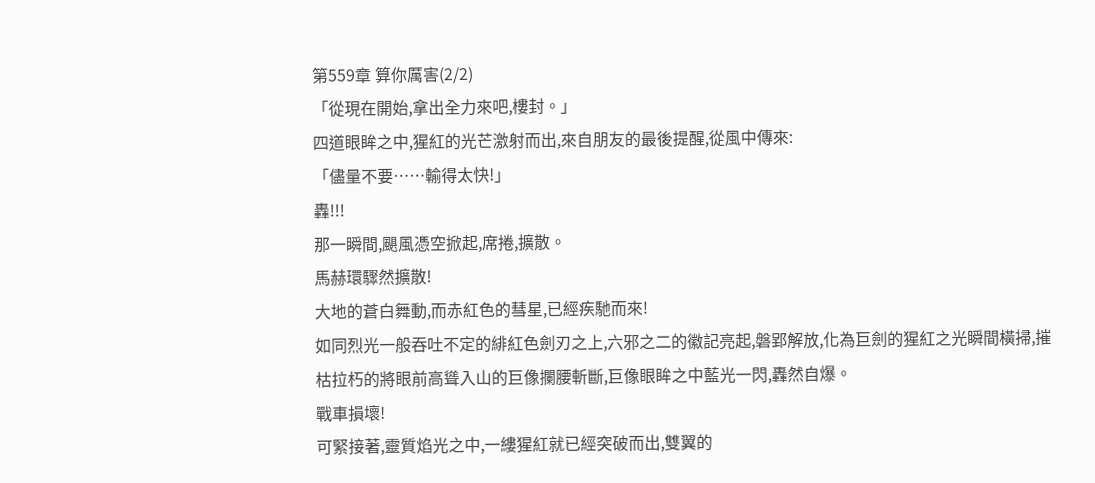第559章 算你厲害(2/2)
「從現在開始,拿出全力來吧,樓封。」
四道眼眸之中,猩紅的光芒激射而出,來自朋友的最後提醒,從風中傳來:
「儘量不要……輸得太快!」
轟!!!
那一瞬間,颶風憑空掀起,席捲,擴散。
馬赫環驟然擴散!
大地的蒼白舞動,而赤紅色的彗星,已經疾馳而來!
如同烈光一般吞吐不定的緋紅色劍刃之上,六邪之二的徽記亮起,磐郢解放,化為巨劍的猩紅之光瞬間橫掃,摧枯拉朽的將眼前高聳入山的巨像攔腰斬斷,巨像眼眸之中藍光一閃,轟然自爆。
戰車損壞!
可緊接著,靈質焰光之中,一縷猩紅就已經突破而出,雙翼的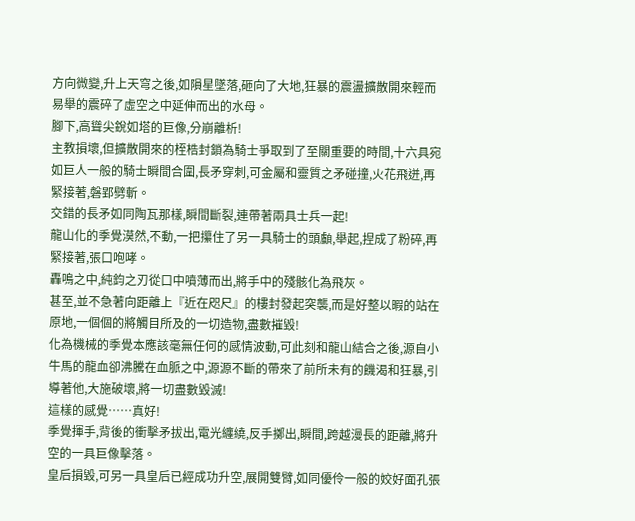方向微變,升上天穹之後,如隕星墜落,砸向了大地,狂暴的震盪擴散開來輕而易舉的震碎了虛空之中延伸而出的水母。
腳下,高聳尖銳如塔的巨像,分崩離析!
主教損壞,但擴散開來的桎梏封鎖為騎士爭取到了至關重要的時間,十六具宛如巨人一般的騎士瞬間合圍,長矛穿刺,可金屬和靈質之矛碰撞,火花飛迸,再緊接著,磐郢劈斬。
交錯的長矛如同陶瓦那樣,瞬間斷裂,連帶著兩具士兵一起!
龍山化的季覺漠然,不動,一把攥住了另一具騎士的頭顱,舉起,捏成了粉碎,再緊接著,張口咆哮。
轟鳴之中,純鈞之刃從口中噴薄而出,將手中的殘骸化為飛灰。
甚至,並不急著向距離上『近在咫尺』的樓封發起突襲,而是好整以暇的站在原地,一個個的將觸目所及的一切造物,盡數摧毀!
化為機械的季覺本應該毫無任何的感情波動,可此刻和龍山結合之後,源自小牛馬的龍血卻沸騰在血脈之中,源源不斷的帶來了前所未有的饑渴和狂暴,引導著他,大施破壞,將一切盡數毀滅!
這樣的感覺……真好!
季覺揮手,背後的衝擊矛拔出,電光纏繞,反手擲出,瞬間,跨越漫長的距離,將升空的一具巨像擊落。
皇后損毀,可另一具皇后已經成功升空,展開雙臂,如同優伶一般的姣好面孔張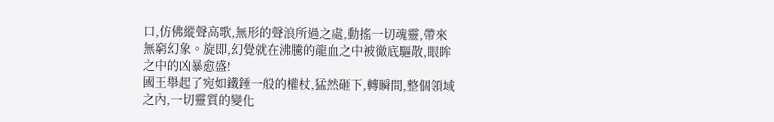口,仿佛縱聲高歌,無形的聲浪所過之處,動搖一切魂靈,帶來無窮幻象。旋即,幻覺就在沸騰的龍血之中被徹底驅散,眼眸之中的凶暴愈盛!
國王舉起了宛如鐵錘一般的權杖,猛然砸下,轉瞬間,整個領域之內,一切靈質的變化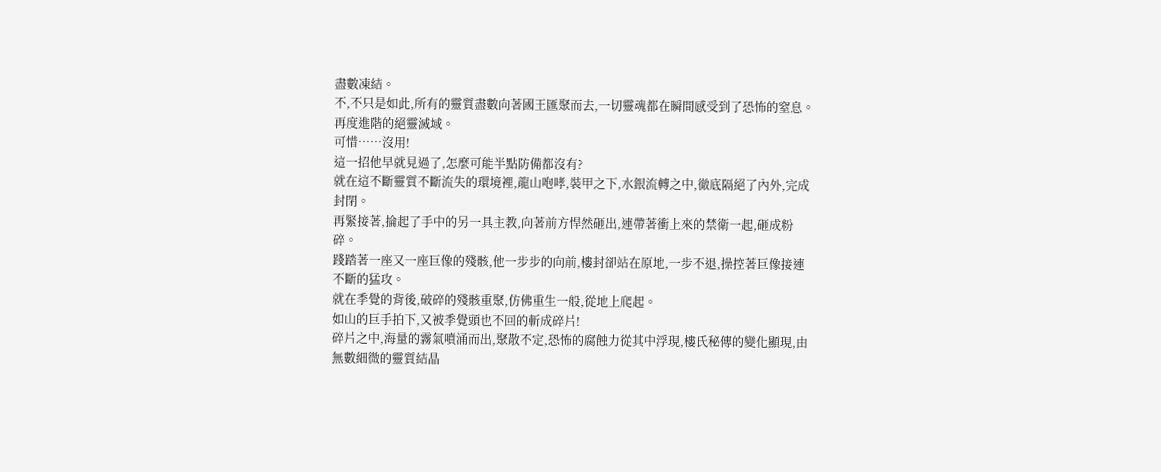盡數凍結。
不,不只是如此,所有的靈質盡數向著國王匯聚而去,一切靈魂都在瞬間感受到了恐怖的窒息。
再度進階的絕靈滅域。
可惜……沒用!
這一招他早就見過了,怎麼可能半點防備都沒有?
就在這不斷靈質不斷流失的環境裡,龍山咆哮,裝甲之下,水銀流轉之中,徹底隔絕了內外,完成封閉。
再緊接著,掄起了手中的另一具主教,向著前方悍然砸出,連帶著衝上來的禁衛一起,砸成粉碎。
踐踏著一座又一座巨像的殘骸,他一步步的向前,樓封卻站在原地,一步不退,操控著巨像接連不斷的猛攻。
就在季覺的背後,破碎的殘骸重聚,仿佛重生一般,從地上爬起。
如山的巨手拍下,又被季覺頭也不回的斬成碎片!
碎片之中,海量的霧氣噴涌而出,聚散不定,恐怖的腐蝕力從其中浮現,樓氏秘傳的變化顯現,由無數細微的靈質結晶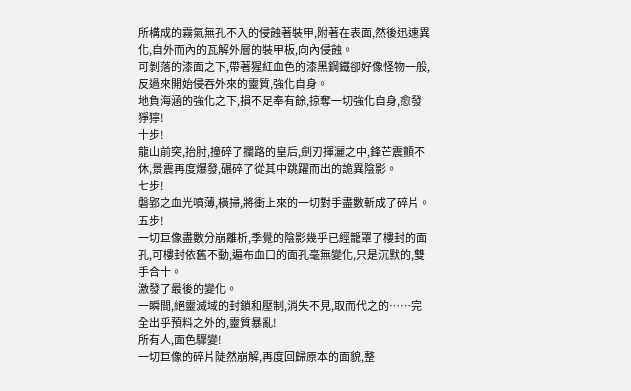所構成的霧氣無孔不入的侵蝕著裝甲,附著在表面,然後迅速異化,自外而內的瓦解外層的裝甲板,向內侵蝕。
可剝落的漆面之下,帶著猩紅血色的漆黑鋼鐵卻好像怪物一般,反過來開始侵吞外來的靈質,強化自身。
地負海涵的強化之下,損不足奉有餘,掠奪一切強化自身,愈發猙獰!
十步!
龍山前突,抬肘,撞碎了攔路的皇后,劍刃揮灑之中,鋒芒震顫不休,景震再度爆發,碾碎了從其中跳躍而出的詭異陰影。
七步!
磐郢之血光噴薄,橫掃,將衝上來的一切對手盡數斬成了碎片。
五步!
一切巨像盡數分崩離析,季覺的陰影幾乎已經籠罩了樓封的面孔,可樓封依舊不動,遍布血口的面孔毫無變化,只是沉默的,雙手合十。
激發了最後的變化。
一瞬間,絕靈滅域的封鎖和壓制,消失不見,取而代之的……完全出乎預料之外的,靈質暴亂!
所有人,面色驟變!
一切巨像的碎片陡然崩解,再度回歸原本的面貌,整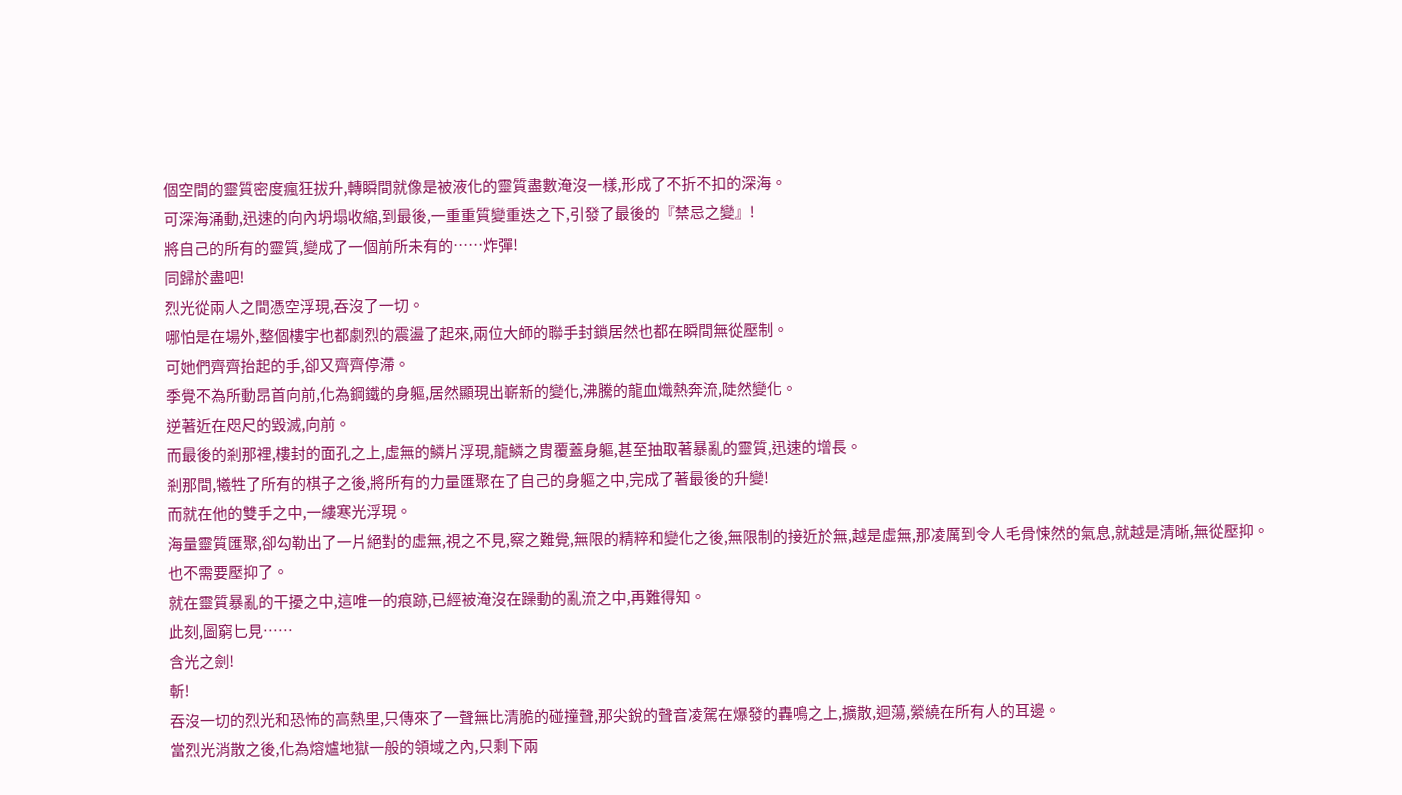個空間的靈質密度瘋狂拔升,轉瞬間就像是被液化的靈質盡數淹沒一樣,形成了不折不扣的深海。
可深海涌動,迅速的向內坍塌收縮,到最後,一重重質變重迭之下,引發了最後的『禁忌之變』!
將自己的所有的靈質,變成了一個前所未有的……炸彈!
同歸於盡吧!
烈光從兩人之間憑空浮現,吞沒了一切。
哪怕是在場外,整個樓宇也都劇烈的震盪了起來,兩位大師的聯手封鎖居然也都在瞬間無從壓制。
可她們齊齊抬起的手,卻又齊齊停滯。
季覺不為所動昂首向前,化為鋼鐵的身軀,居然顯現出嶄新的變化,沸騰的龍血熾熱奔流,陡然變化。
逆著近在咫尺的毀滅,向前。
而最後的剎那裡,樓封的面孔之上,虛無的鱗片浮現,龍鱗之胄覆蓋身軀,甚至抽取著暴亂的靈質,迅速的增長。
剎那間,犧牲了所有的棋子之後,將所有的力量匯聚在了自己的身軀之中,完成了著最後的升變!
而就在他的雙手之中,一縷寒光浮現。
海量靈質匯聚,卻勾勒出了一片絕對的虛無,視之不見,察之難覺,無限的精粹和變化之後,無限制的接近於無,越是虛無,那凌厲到令人毛骨悚然的氣息,就越是清晰,無從壓抑。
也不需要壓抑了。
就在靈質暴亂的干擾之中,這唯一的痕跡,已經被淹沒在躁動的亂流之中,再難得知。
此刻,圖窮匕見……
含光之劍!
斬!
吞沒一切的烈光和恐怖的高熱里,只傳來了一聲無比清脆的碰撞聲,那尖銳的聲音凌駕在爆發的轟鳴之上,擴散,迴蕩,縈繞在所有人的耳邊。
當烈光消散之後,化為熔爐地獄一般的領域之內,只剩下兩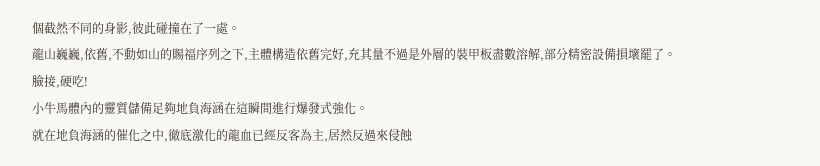個截然不同的身影,彼此碰撞在了一處。
龍山巍巍,依舊,不動如山的賜福序列之下,主體構造依舊完好,充其量不過是外層的裝甲板盡數溶解,部分精密設備損壞罷了。
臉接,硬吃!
小牛馬體內的靈質儲備足夠地負海涵在這瞬間進行爆發式強化。
就在地負海涵的催化之中,徹底激化的龍血已經反客為主,居然反過來侵蝕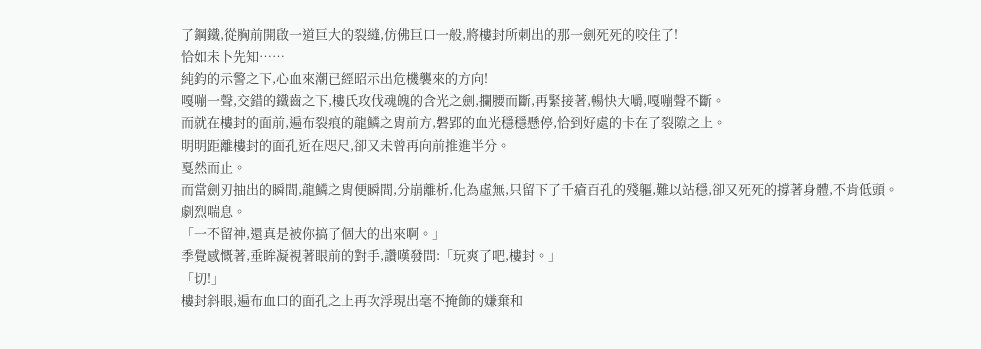了鋼鐵,從胸前開啟一道巨大的裂縫,仿佛巨口一般,將樓封所刺出的那一劍死死的咬住了!
恰如未卜先知……
純鈞的示警之下,心血來潮已經昭示出危機襲來的方向!
嘎嘣一聲,交錯的鐵齒之下,樓氏攻伐魂魄的含光之劍,攔腰而斷,再緊接著,暢快大嚼,嘎嘣聲不斷。
而就在樓封的面前,遍布裂痕的龍鱗之胄前方,磐郢的血光穩穩懸停,恰到好處的卡在了裂隙之上。
明明距離樓封的面孔近在咫尺,卻又未曾再向前推進半分。
戛然而止。
而當劍刃抽出的瞬間,龍鱗之胄便瞬間,分崩離析,化為虛無,只留下了千瘡百孔的殘軀,難以站穩,卻又死死的撐著身體,不肯低頭。
劇烈喘息。
「一不留神,還真是被你搞了個大的出來啊。」
季覺感慨著,垂眸凝視著眼前的對手,讚嘆發問:「玩爽了吧,樓封。」
「切!」
樓封斜眼,遍布血口的面孔之上再次浮現出毫不掩飾的嫌棄和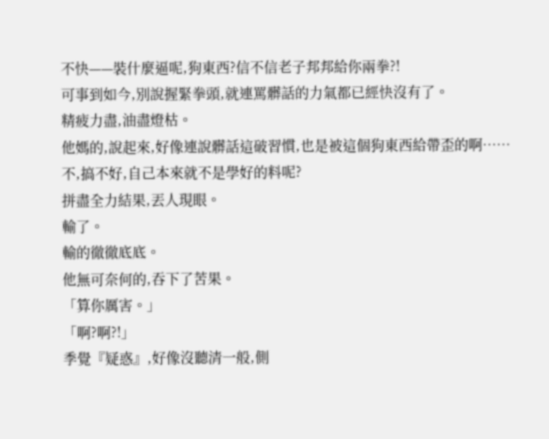不快——裝什麼逼呢,狗東西?信不信老子邦邦給你兩拳?!
可事到如今,別說握緊拳頭,就連罵髒話的力氣都已經快沒有了。
精疲力盡,油盡燈枯。
他媽的,說起來,好像連說髒話這破習慣,也是被這個狗東西給帶歪的啊……
不,搞不好,自己本來就不是學好的料呢?
拼盡全力結果,丟人現眼。
輸了。
輸的徹徹底底。
他無可奈何的,吞下了苦果。
「算你厲害。」
「啊?啊?!」
季覺『疑惑』,好像沒聽清一般,側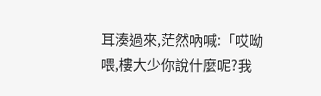耳湊過來,茫然吶喊:「哎呦喂,樓大少你說什麼呢?我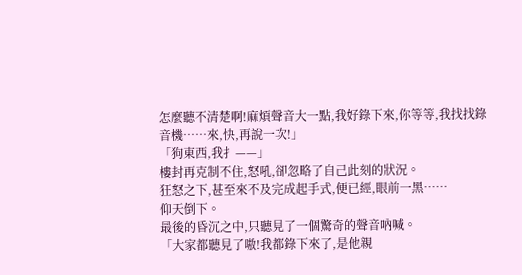怎麼聽不清楚啊!麻煩聲音大一點,我好錄下來,你等等,我找找錄音機……來,快,再說一次!」
「狗東西,我扌——」
樓封再克制不住,怒吼,卻忽略了自己此刻的狀況。
狂怒之下,甚至來不及完成起手式,便已經,眼前一黑……
仰天倒下。
最後的昏沉之中,只聽見了一個驚奇的聲音吶喊。
「大家都聽見了嗷!我都錄下來了,是他親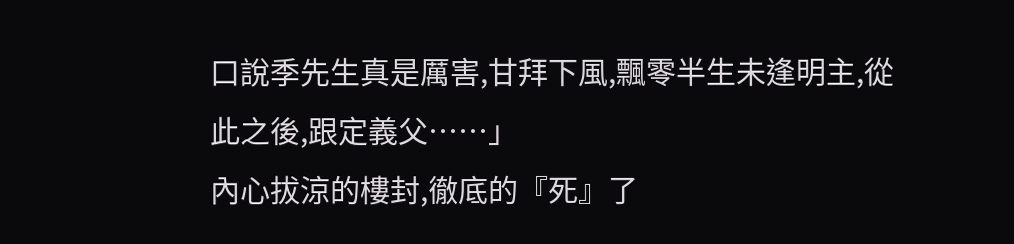口說季先生真是厲害,甘拜下風,飄零半生未逢明主,從此之後,跟定義父……」
內心拔涼的樓封,徹底的『死』了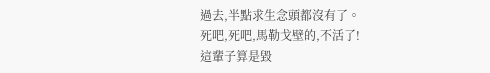過去,半點求生念頭都沒有了。
死吧,死吧,馬勒戈壁的,不活了!
這輩子算是毀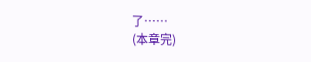了……
(本章完)